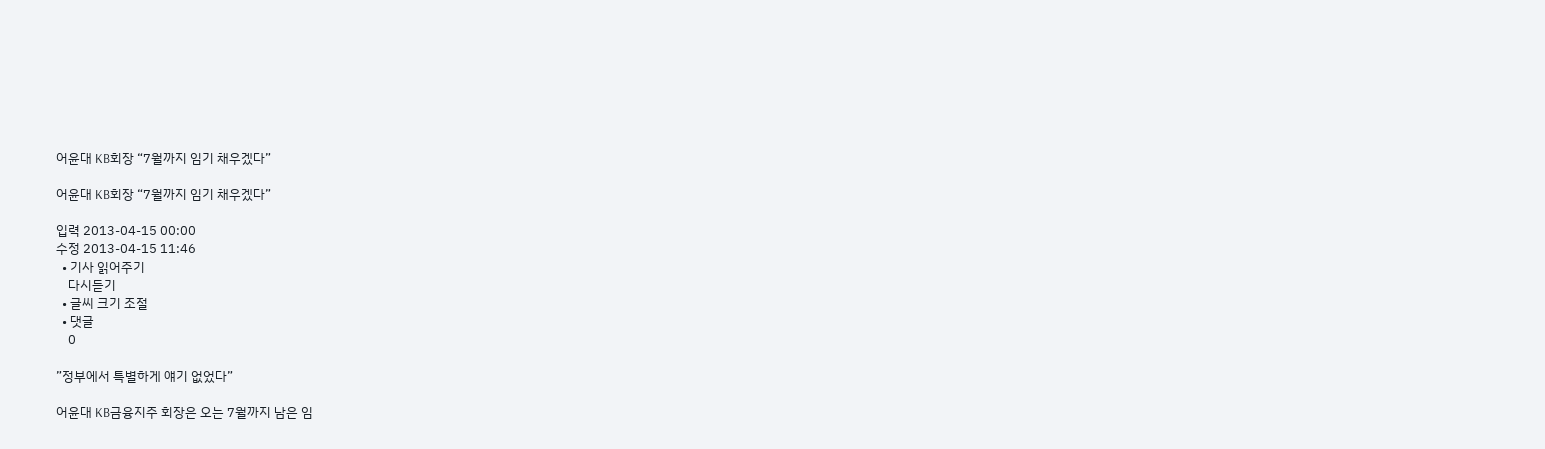어윤대 KB회장 “7월까지 임기 채우겠다”

어윤대 KB회장 “7월까지 임기 채우겠다”

입력 2013-04-15 00:00
수정 2013-04-15 11:46
  • 기사 읽어주기
    다시듣기
  • 글씨 크기 조절
  • 댓글
    0

”정부에서 특별하게 얘기 없었다”

어윤대 KB금융지주 회장은 오는 7월까지 남은 임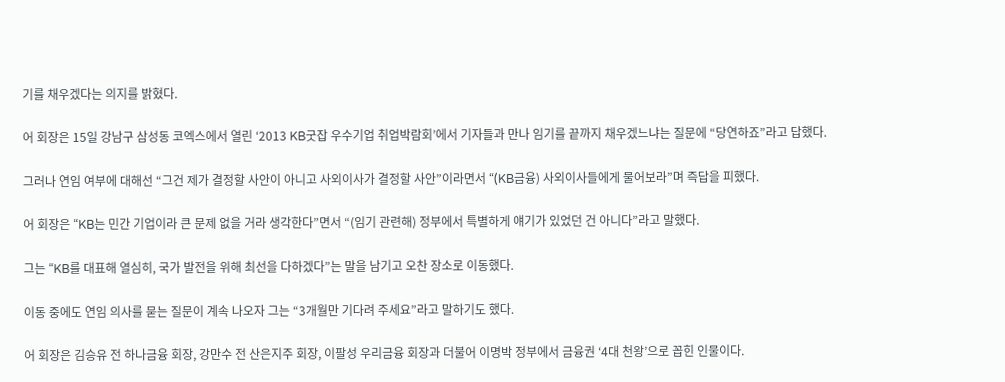기를 채우겠다는 의지를 밝혔다.

어 회장은 15일 강남구 삼성동 코엑스에서 열린 ‘2013 KB굿잡 우수기업 취업박람회’에서 기자들과 만나 임기를 끝까지 채우겠느냐는 질문에 “당연하죠”라고 답했다.

그러나 연임 여부에 대해선 “그건 제가 결정할 사안이 아니고 사외이사가 결정할 사안”이라면서 “(KB금융) 사외이사들에게 물어보라”며 즉답을 피했다.

어 회장은 “KB는 민간 기업이라 큰 문제 없을 거라 생각한다”면서 “(임기 관련해) 정부에서 특별하게 얘기가 있었던 건 아니다”라고 말했다.

그는 “KB를 대표해 열심히, 국가 발전을 위해 최선을 다하겠다”는 말을 남기고 오찬 장소로 이동했다.

이동 중에도 연임 의사를 묻는 질문이 계속 나오자 그는 “3개월만 기다려 주세요”라고 말하기도 했다.

어 회장은 김승유 전 하나금융 회장, 강만수 전 산은지주 회장, 이팔성 우리금융 회장과 더불어 이명박 정부에서 금융권 ‘4대 천왕’으로 꼽힌 인물이다.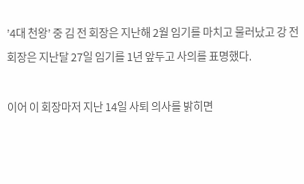’4대 천왕’ 중 김 전 회장은 지난해 2월 임기를 마치고 물러났고 강 전 회장은 지난달 27일 임기를 1년 앞두고 사의를 표명했다.

이어 이 회장마저 지난 14일 사퇴 의사를 밝히면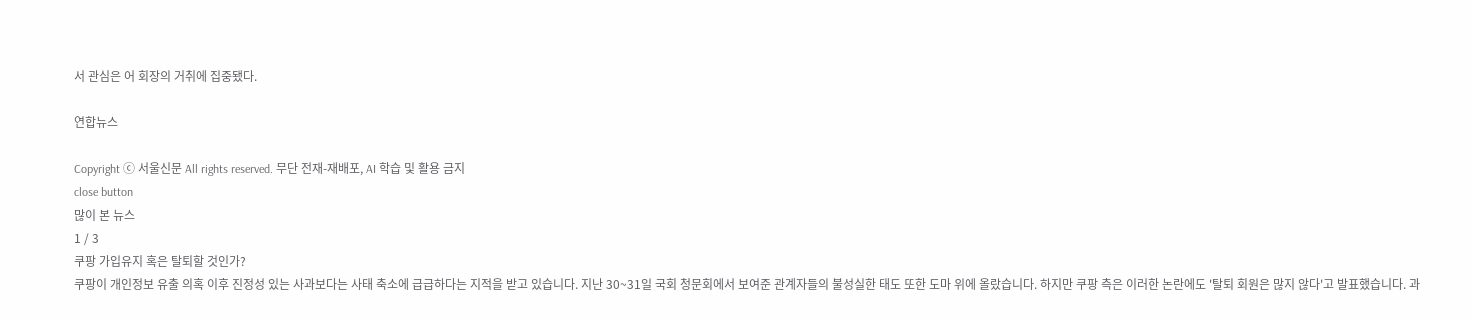서 관심은 어 회장의 거취에 집중됐다.

연합뉴스

Copyright ⓒ 서울신문 All rights reserved. 무단 전재-재배포, AI 학습 및 활용 금지
close button
많이 본 뉴스
1 / 3
쿠팡 가입유지 혹은 탈퇴할 것인가?
쿠팡이 개인정보 유출 의혹 이후 진정성 있는 사과보다는 사태 축소에 급급하다는 지적을 받고 있습니다. 지난 30~31일 국회 청문회에서 보여준 관계자들의 불성실한 태도 또한 도마 위에 올랐습니다. 하지만 쿠팡 측은 이러한 논란에도 '탈퇴 회원은 많지 않다'고 발표했습니다. 과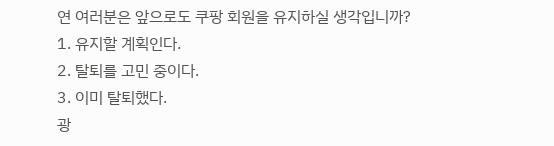연 여러분은 앞으로도 쿠팡 회원을 유지하실 생각입니까?
1. 유지할 계획인다.
2. 탈퇴를 고민 중이다.
3. 이미 탈퇴했다.
광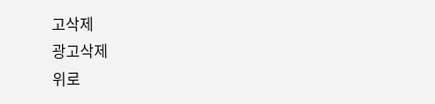고삭제
광고삭제
위로